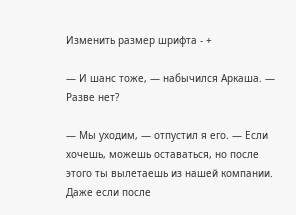Изменить размер шрифта - +

— И шанс тоже, — набычился Аркаша. — Разве нет?

— Мы уходим, — отпустил я его. — Если хочешь, можешь оставаться, но после этого ты вылетаешь из нашей компании. Даже если после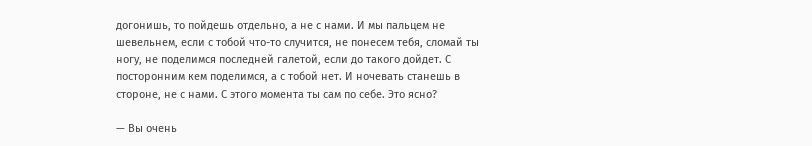догонишь, то пойдешь отдельно, а не с нами. И мы пальцем не шевельнем, если с тобой что-то случится, не понесем тебя, сломай ты ногу, не поделимся последней галетой, если до такого дойдет. С посторонним кем поделимся, а с тобой нет. И ночевать станешь в стороне, не с нами. С этого момента ты сам по себе. Это ясно?

— Вы очень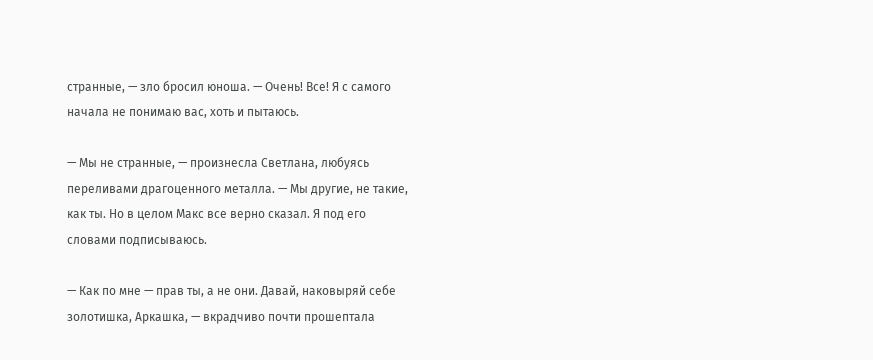странные, — зло бросил юноша. — Очень! Все! Я с самого начала не понимаю вас, хоть и пытаюсь.

— Мы не странные, — произнесла Светлана, любуясь переливами драгоценного металла. — Мы другие, не такие, как ты. Но в целом Макс все верно сказал. Я под его словами подписываюсь.

— Как по мне — прав ты, а не они. Давай, наковыряй себе золотишка, Аркашка, — вкрадчиво почти прошептала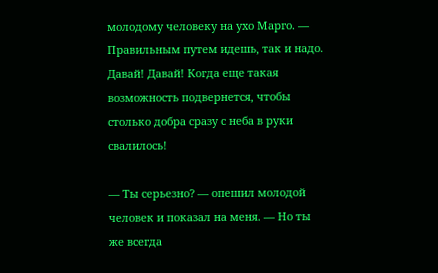молодому человеку на ухо Марго. — Правильным путем идешь, так и надо. Давай! Давай! Когда еще такая возможность подвернется, чтобы столько добра сразу с неба в руки свалилось!

— Ты серьезно? — опешил молодой человек и показал на меня. — Но ты же всегда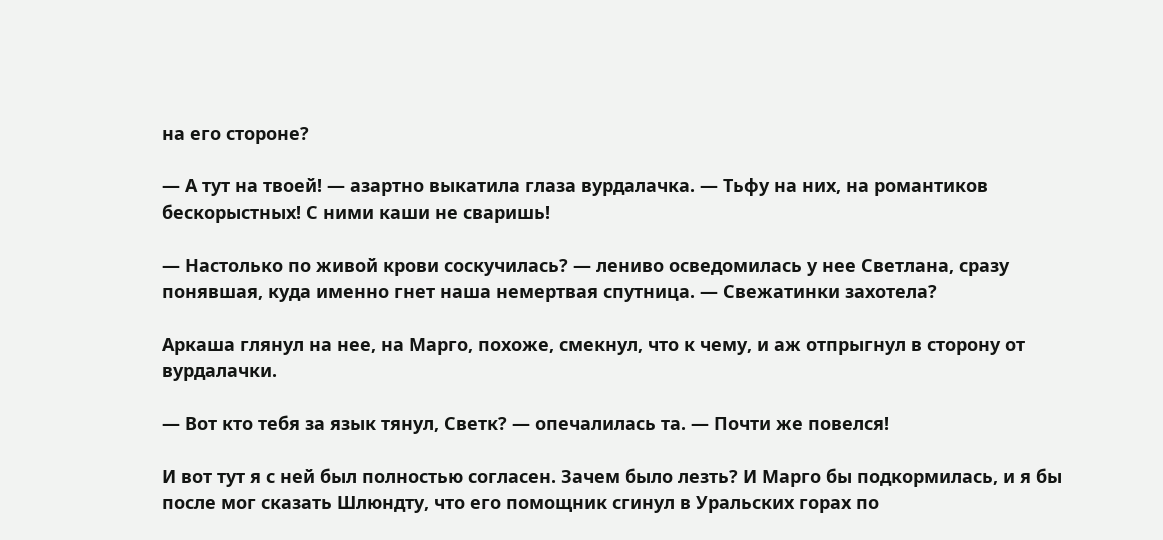на его стороне?

— А тут на твоей! — азартно выкатила глаза вурдалачка. — Тьфу на них, на романтиков бескорыстных! С ними каши не сваришь!

— Настолько по живой крови соскучилась? — лениво осведомилась у нее Светлана, сразу понявшая, куда именно гнет наша немертвая спутница. — Свежатинки захотела?

Аркаша глянул на нее, на Марго, похоже, смекнул, что к чему, и аж отпрыгнул в сторону от вурдалачки.

— Вот кто тебя за язык тянул, Светк? — опечалилась та. — Почти же повелся!

И вот тут я с ней был полностью согласен. Зачем было лезть? И Марго бы подкормилась, и я бы после мог сказать Шлюндту, что его помощник сгинул в Уральских горах по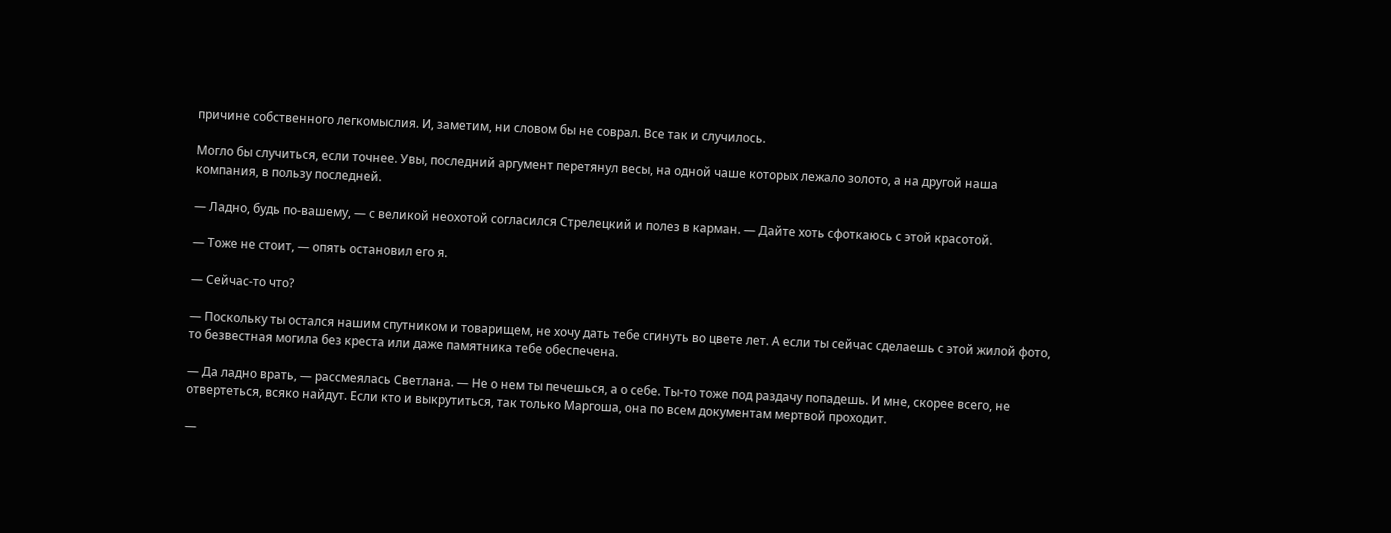причине собственного легкомыслия. И, заметим, ни словом бы не соврал. Все так и случилось.

Могло бы случиться, если точнее. Увы, последний аргумент перетянул весы, на одной чаше которых лежало золото, а на другой наша компания, в пользу последней.

— Ладно, будь по-вашему, — с великой неохотой согласился Стрелецкий и полез в карман. — Дайте хоть сфоткаюсь с этой красотой.

— Тоже не стоит, — опять остановил его я.

— Сейчас-то что?

— Поскольку ты остался нашим спутником и товарищем, не хочу дать тебе сгинуть во цвете лет. А если ты сейчас сделаешь с этой жилой фото, то безвестная могила без креста или даже памятника тебе обеспечена.

— Да ладно врать, — рассмеялась Светлана. — Не о нем ты печешься, а о себе. Ты-то тоже под раздачу попадешь. И мне, скорее всего, не отвертеться, всяко найдут. Если кто и выкрутиться, так только Маргоша, она по всем документам мертвой проходит.

—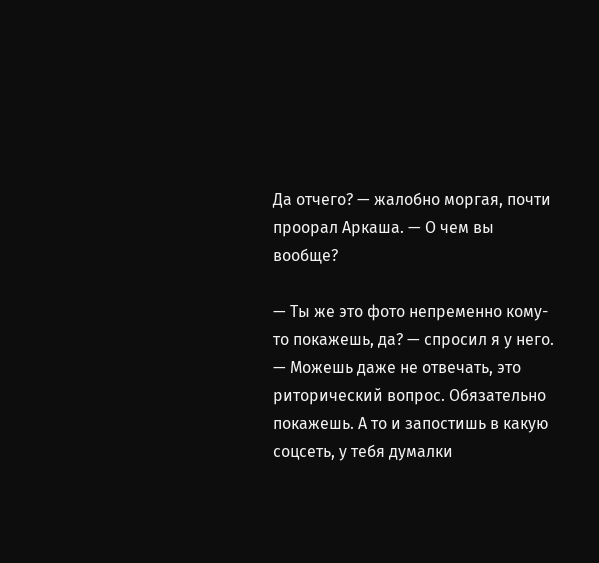Да отчего? — жалобно моргая, почти проорал Аркаша. — О чем вы вообще?

— Ты же это фото непременно кому-то покажешь, да? — спросил я у него. — Можешь даже не отвечать, это риторический вопрос. Обязательно покажешь. А то и запостишь в какую соцсеть, у тебя думалки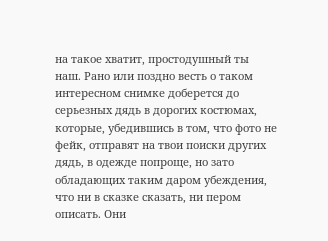на такое хватит, простодушный ты наш. Рано или поздно весть о таком интересном снимке доберется до серьезных дядь в дорогих костюмах, которые, убедившись в том, что фото не фейк, отправят на твои поиски других дядь, в одежде попроще, но зато обладающих таким даром убеждения, что ни в сказке сказать, ни пером описать. Они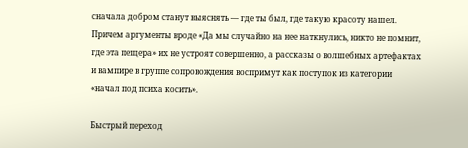сначала добром станут выяснять — где ты был, где такую красоту нашел. Причем аргументы вроде «Да мы случайно на нее наткнулись, никто не помнит, где эта пещера» их не устроят совершенно, а рассказы о волшебных артефактах и вампире в группе сопровождения воспримут как поступок из категории «начал под психа косить».

Быстрый переход